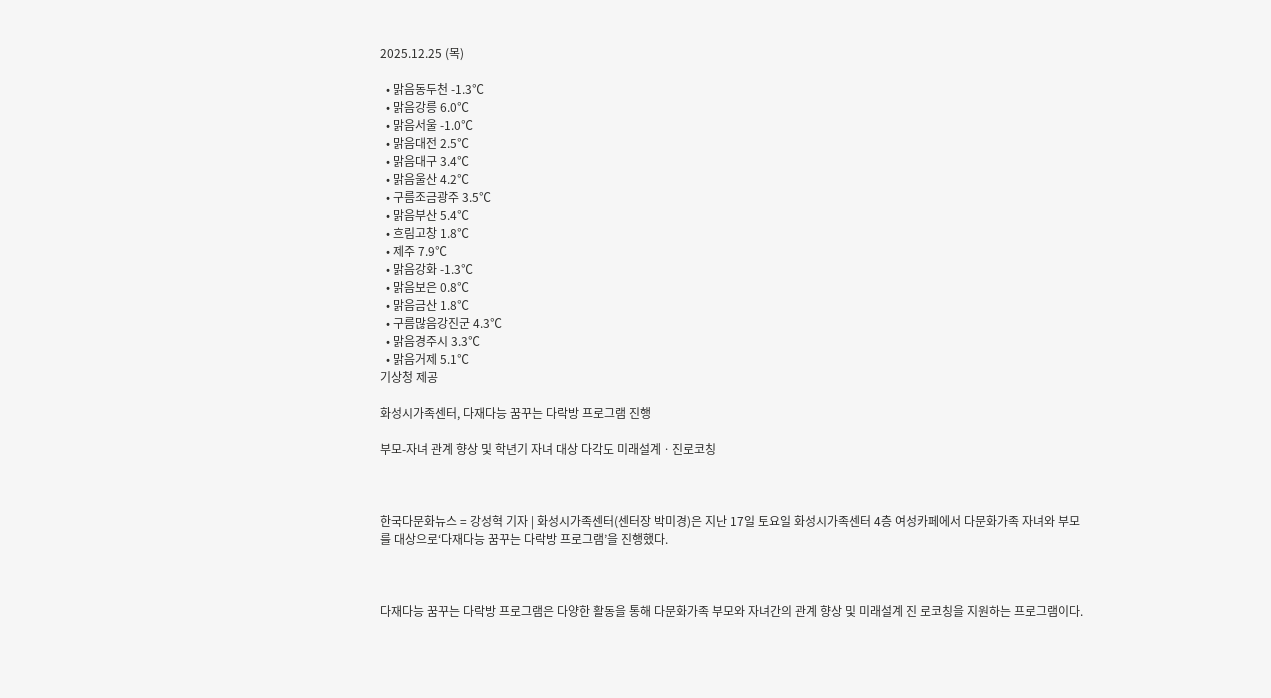2025.12.25 (목)

  • 맑음동두천 -1.3℃
  • 맑음강릉 6.0℃
  • 맑음서울 -1.0℃
  • 맑음대전 2.5℃
  • 맑음대구 3.4℃
  • 맑음울산 4.2℃
  • 구름조금광주 3.5℃
  • 맑음부산 5.4℃
  • 흐림고창 1.8℃
  • 제주 7.9℃
  • 맑음강화 -1.3℃
  • 맑음보은 0.8℃
  • 맑음금산 1.8℃
  • 구름많음강진군 4.3℃
  • 맑음경주시 3.3℃
  • 맑음거제 5.1℃
기상청 제공

화성시가족센터, 다재다능 꿈꾸는 다락방 프로그램 진행

부모-자녀 관계 향상 및 학년기 자녀 대상 다각도 미래설계ㆍ진로코칭



한국다문화뉴스 = 강성혁 기자 | 화성시가족센터(센터장 박미경)은 지난 17일 토요일 화성시가족센터 4층 여성카페에서 다문화가족 자녀와 부모를 대상으로‘다재다능 꿈꾸는 다락방 프로그램’을 진행했다.



다재다능 꿈꾸는 다락방 프로그램은 다양한 활동을 통해 다문화가족 부모와 자녀간의 관계 향상 및 미래설계 진 로코칭을 지원하는 프로그램이다.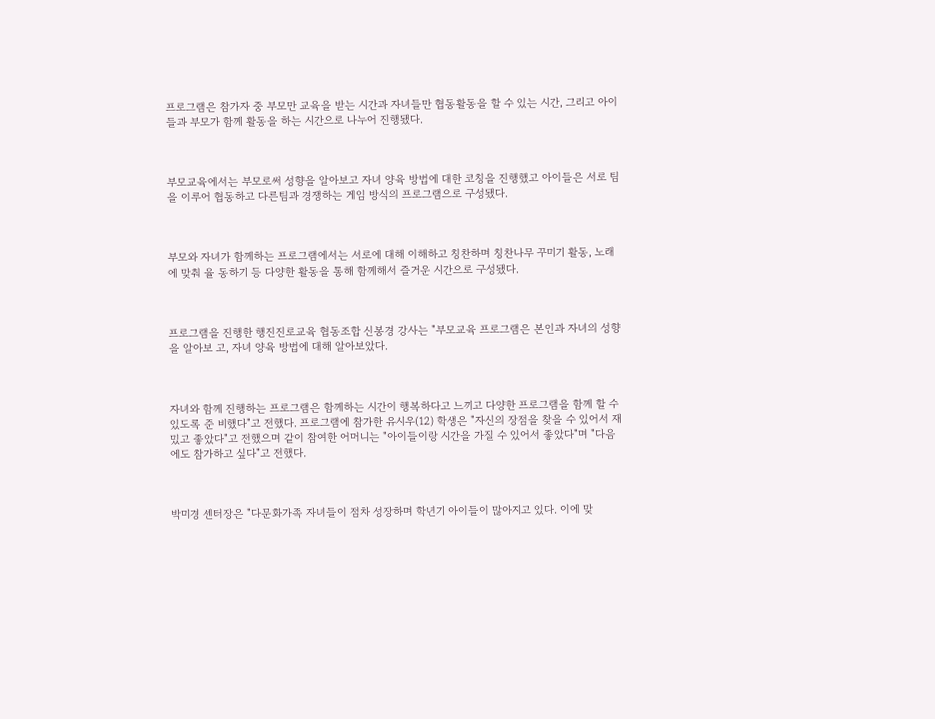프로그램은 참가자 중 부모만 교육을 받는 시간과 자녀들만 협동활동을 할 수 있는 시간, 그리고 아이들과 부모가 함께 활동을 하는 시간으로 나누어 진행됐다.



부모교육에서는 부모로써 성향을 알아보고 자녀 양육 방법에 대한 코칭을 진행했고 아이들은 서로 팀을 이루어 협동하고 다른팀과 경쟁하는 게임 방식의 프로그램으로 구성됐다.



부모와 자녀가 함께하는 프로그램에서는 서로에 대해 이해하고 칭찬하며 칭찬나무 꾸미기 활동, 노래에 맞춰 율 동하기 등 다양한 활동을 통해 함께해서 즐거운 시간으로 구성됐다.



프로그램을 진행한 행진진로교육 협동조합 신봉경 강사는 "부모교육 프로그램은 본인과 자녀의 성향을 알아보 고, 자녀 양육 방법에 대해 알아보았다.



자녀와 함께 진행하는 프로그램은 함께하는 시간이 행복하다고 느끼고 다양한 프로그램을 함께 할 수 있도록 준 비했다"고 전했다. 프로그램에 참가한 유시우(12) 학생은 "자신의 장점을 찾을 수 있어서 재밌고 좋았다"고 전했으며 같이 참여한 어머니는 "아이들이랑 시간을 가질 수 있어서 좋았다"며 "다음에도 참가하고 싶다"고 전했다.



박미경 센터장은 "다문화가족 자녀들이 점차 성장하며 학년기 아이들이 많아지고 있다. 이에 맞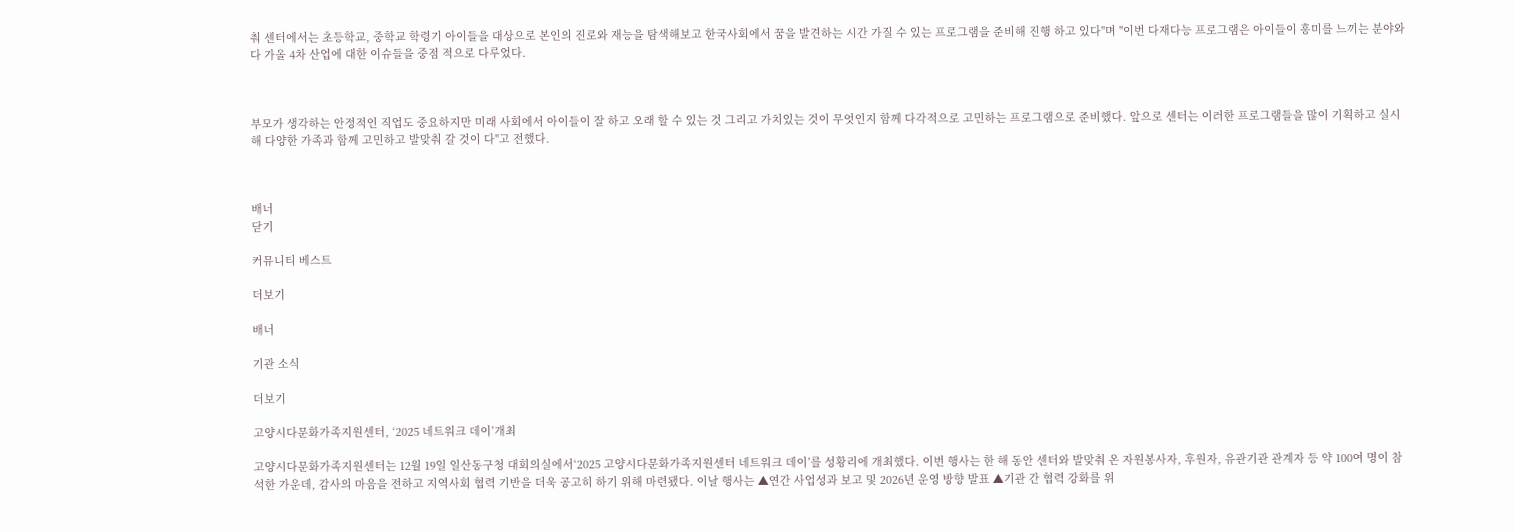춰 센터에서는 초등학교, 중학교 학령기 아이들을 대상으로 본인의 진로와 재능을 탐색해보고 한국사회에서 꿈을 발견하는 시간 가질 수 있는 프로그램을 준비해 진행 하고 있다"며 "이번 다재다능 프로그램은 아이들이 흥미를 느끼는 분야와 다 가올 4차 산업에 대한 이슈들을 중점 적으로 다루었다.



부모가 생각하는 안정적인 직업도 중요하지만 미래 사회에서 아이들이 잘 하고 오래 할 수 있는 것 그리고 가치있는 것이 무엇인지 함께 다각적으로 고민하는 프로그램으로 준비했다. 앞으로 센터는 이러한 프로그램들을 많이 기획하고 실시해 다양한 가족과 함께 고민하고 발맞춰 갈 것이 다"고 전했다.



배너
닫기

커뮤니티 베스트

더보기

배너

기관 소식

더보기

고양시다문화가족지원센터, ‘2025 네트워크 데이’개최

고양시다문화가족지원센터는 12월 19일 일산동구청 대회의실에서‘2025 고양시다문화가족지원센터 네트워크 데이’를 성황리에 개최했다. 이번 행사는 한 해 동안 센터와 발맞춰 온 자원봉사자, 후원자, 유관기관 관계자 등 약 100여 명이 참석한 가운데, 감사의 마음을 전하고 지역사회 협력 기반을 더욱 공고히 하기 위해 마련됐다. 이날 행사는 ▲연간 사업성과 보고 및 2026년 운영 방향 발표 ▲기관 간 협력 강화를 위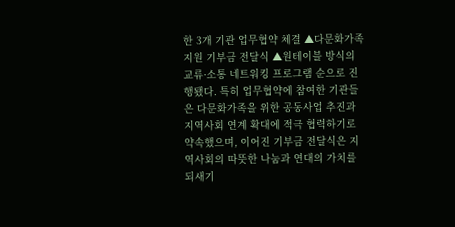한 3개 기관 업무협약 체결 ▲다문화가족 지원 기부금 전달식 ▲원테이블 방식의 교류·소통 네트워킹 프로그램 순으로 진행됐다. 특히 업무협약에 참여한 기관들은 다문화가족을 위한 공동사업 추진과 지역사회 연계 확대에 적극 협력하기로 약속했으며, 이어진 기부금 전달식은 지역사회의 따뜻한 나눔과 연대의 가치를 되새기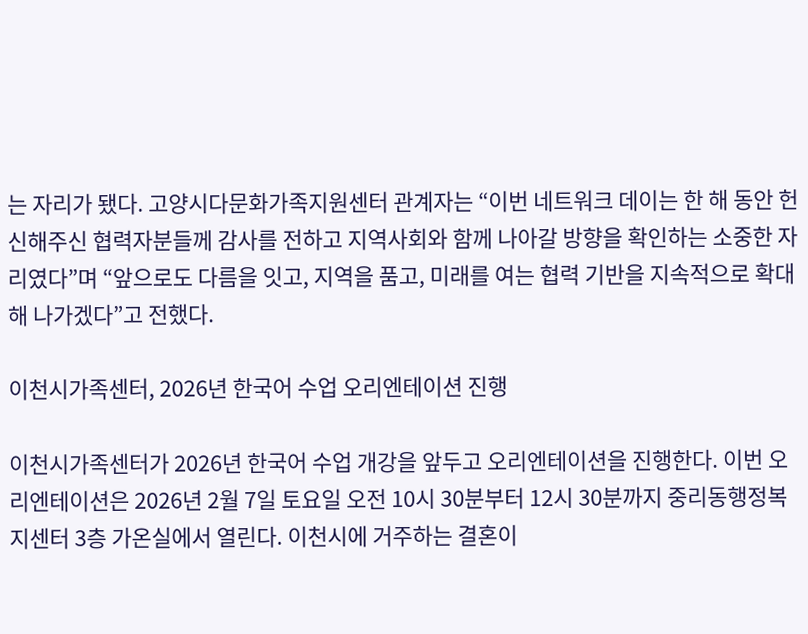는 자리가 됐다. 고양시다문화가족지원센터 관계자는 “이번 네트워크 데이는 한 해 동안 헌신해주신 협력자분들께 감사를 전하고 지역사회와 함께 나아갈 방향을 확인하는 소중한 자리였다”며 “앞으로도 다름을 잇고, 지역을 품고, 미래를 여는 협력 기반을 지속적으로 확대해 나가겠다”고 전했다.

이천시가족센터, 2026년 한국어 수업 오리엔테이션 진행

이천시가족센터가 2026년 한국어 수업 개강을 앞두고 오리엔테이션을 진행한다. 이번 오리엔테이션은 2026년 2월 7일 토요일 오전 10시 30분부터 12시 30분까지 중리동행정복지센터 3층 가온실에서 열린다. 이천시에 거주하는 결혼이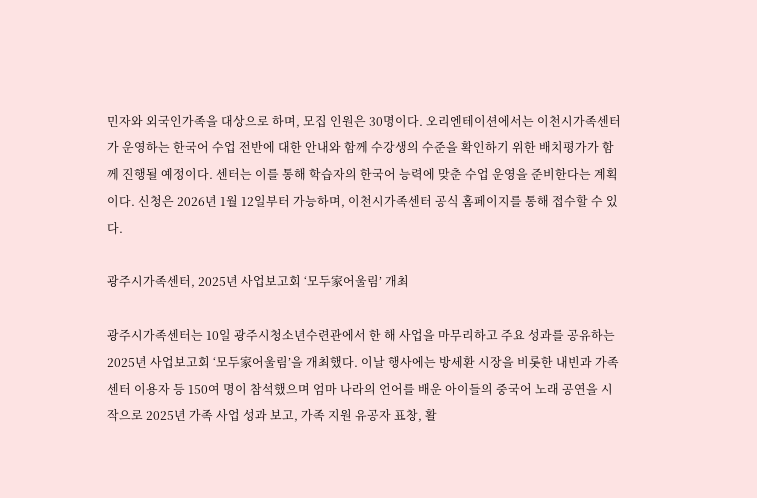민자와 외국인가족을 대상으로 하며, 모집 인원은 30명이다. 오리엔테이션에서는 이천시가족센터가 운영하는 한국어 수업 전반에 대한 안내와 함께 수강생의 수준을 확인하기 위한 배치평가가 함께 진행될 예정이다. 센터는 이를 통해 학습자의 한국어 능력에 맞춘 수업 운영을 준비한다는 계획이다. 신청은 2026년 1월 12일부터 가능하며, 이천시가족센터 공식 홈페이지를 통해 접수할 수 있다.

광주시가족센터, 2025년 사업보고회 ‘모두家어울림’ 개최

광주시가족센터는 10일 광주시청소년수련관에서 한 해 사업을 마무리하고 주요 성과를 공유하는 2025년 사업보고회 ‘모두家어울림’을 개최했다. 이날 행사에는 방세환 시장을 비롯한 내빈과 가족센터 이용자 등 150여 명이 참석했으며 엄마 나라의 언어를 배운 아이들의 중국어 노래 공연을 시작으로 2025년 가족 사업 성과 보고, 가족 지원 유공자 표창, 활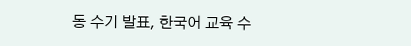동 수기 발표, 한국어 교육 수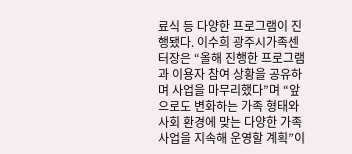료식 등 다양한 프로그램이 진행됐다. 이수희 광주시가족센터장은 “올해 진행한 프로그램과 이용자 참여 상황을 공유하며 사업을 마무리했다”며 “앞으로도 변화하는 가족 형태와 사회 환경에 맞는 다양한 가족 사업을 지속해 운영할 계획”이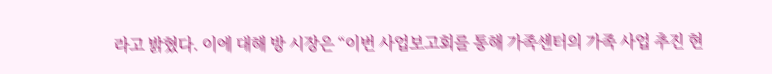라고 밝혔다. 이에 대해 방 시장은 “이번 사업보고회를 통해 가족센터의 가족 사업 추진 현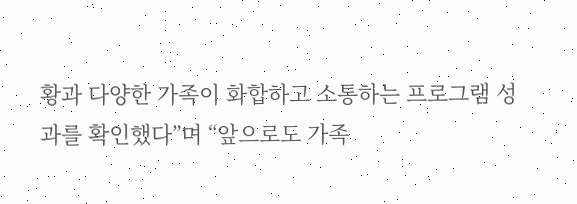황과 다양한 가족이 화합하고 소통하는 프로그램 성과를 확인했다”며 “앞으로도 가족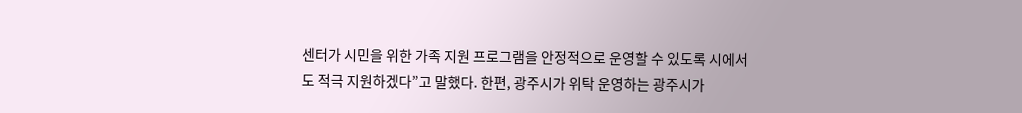센터가 시민을 위한 가족 지원 프로그램을 안정적으로 운영할 수 있도록 시에서도 적극 지원하겠다”고 말했다. 한편, 광주시가 위탁 운영하는 광주시가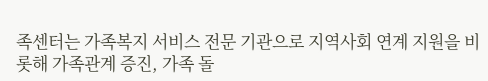족센터는 가족복지 서비스 전문 기관으로 지역사회 연계 지원을 비롯해 가족관계 증진, 가족 돌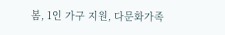봄, 1인 가구 지원, 다문화가족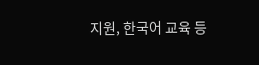지원, 한국어 교육 등